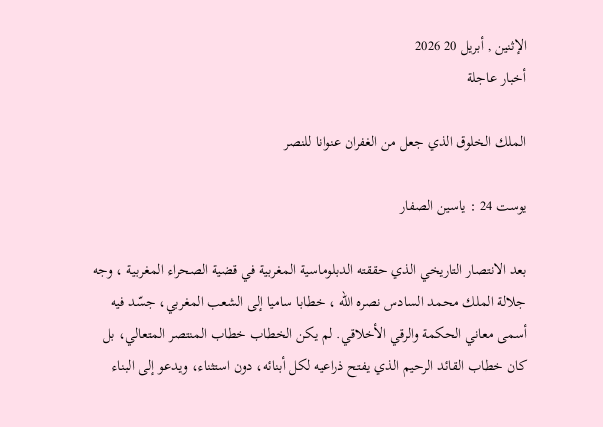الإثنين , أبريل 20 2026
أخبار عاجلة

الملك الخلوق الذي جعل من الغفران عنوانا للنصر

يوست 24 : ياسين الصفار

بعد الانتصار التاريخي الذي حققته الدبلوماسية المغربية في قضية الصحراء المغربية ، وجه جلالة الملك محمد السادس نصره الله ، خطابا ساميا إلى الشعب المغربي، جسّد فيه أسمى معاني الحكمة والرقي الأخلاقي. لم يكن الخطاب خطاب المنتصر المتعالي، بل كان خطاب القائد الرحيم الذي يفتح ذراعيه لكل أبنائه، دون استثناء، ويدعو إلى البناء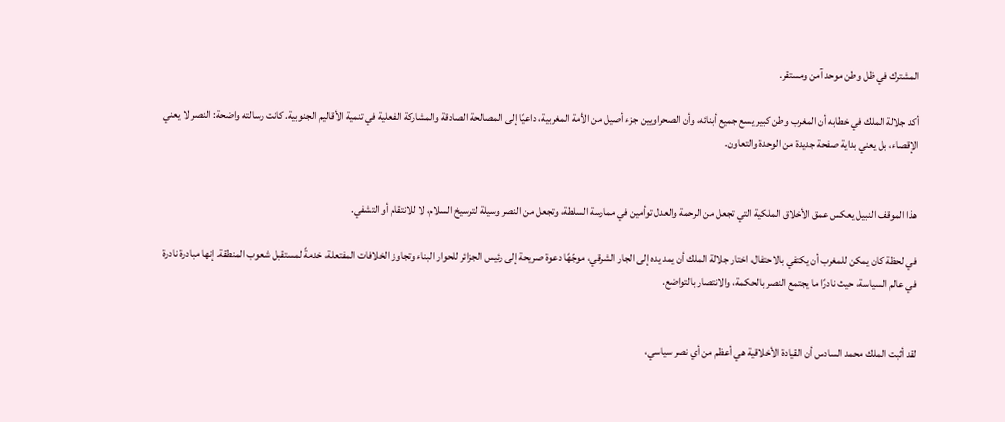المشترك في ظل وطن موحد آمن ومستقر.

أكد جلالة الملك في خطابه أن المغرب وطن كبير يسع جميع أبنائه، وأن الصحراويين جزء أصيل من الأمة المغربية، داعيًا إلى المصالحة الصادقة والمشاركة الفعلية في تنمية الأقاليم الجنوبية. كانت رسالته واضحة: النصر لا يعني الإقصاء، بل يعني بداية صفحة جديدة من الوحدة والتعاون.


هذا الموقف النبيل يعكس عمق الأخلاق الملكية التي تجعل من الرحمة والعدل توأمين في ممارسة السلطة، وتجعل من النصر وسيلة لترسيخ السلام، لا للانتقام أو التشفي.

في لحظة كان يمكن للمغرب أن يكتفي بالاحتفال، اختار جلالة الملك أن يمد يده إلى الجار الشرقي، موجّهًا دعوة صريحة إلى رئيس الجزائر للحوار البناء وتجاوز الخلافات المفتعلة، خدمةً لمستقبل شعوب المنطقة. إنها مبادرة نادرة في عالم السياسة، حيث نادرًا ما يجتمع النصر بالحكمة، والانتصار بالتواضع.


لقد أثبت الملك محمد السادس أن القيادة الأخلاقية هي أعظم من أي نصر سياسي،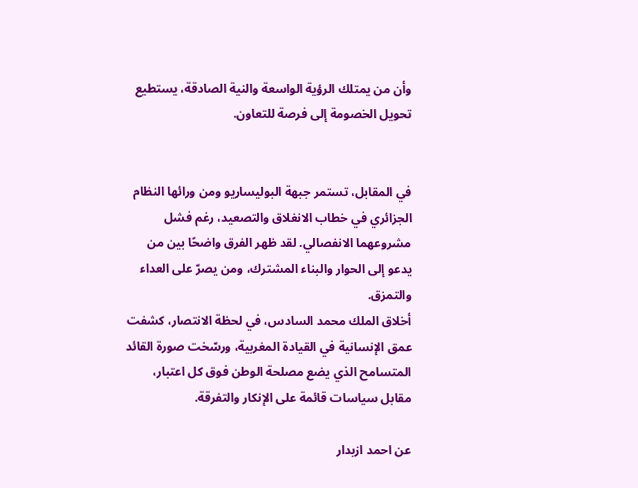وأن من يمتلك الرؤية الواسعة والنية الصادقة، يستطيع تحويل الخصومة إلى فرصة للتعاون.


في المقابل، تستمر جبهة البوليساريو ومن ورائها النظام الجزائري في خطاب الانغلاق والتصعيد، رغم فشل مشروعهما الانفصالي. لقد ظهر الفرق واضحًا بين من يدعو إلى الحوار والبناء المشترك، ومن يصرّ على العداء والتمزق.
أخلاق الملك محمد السادس، في لحظة الانتصار، كشفت عمق الإنسانية في القيادة المغربية، ورسّخت صورة القائد المتسامح الذي يضع مصلحة الوطن فوق كل اعتبار، مقابل سياسات قائمة على الإنكار والتفرقة.

عن احمد ازبدار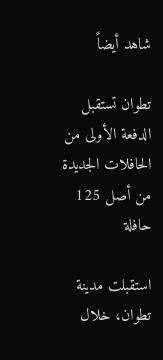شاهد أيضاً

تطوان تستقبل الدفعة الأولى من الحافلات الجديدة من أصل 125 حافلة

استقبلت مدينة تطوان، خلال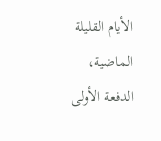الأيام القليلة الماضية، الدفعة الأولى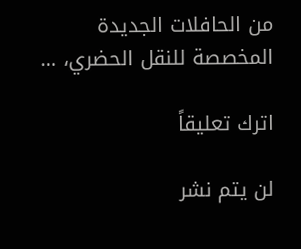من الحافلات الجديدة المخصصة للنقل الحضري، …

اترك تعليقاً

لن يتم نشر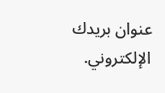عنوان بريدك الإلكتروني.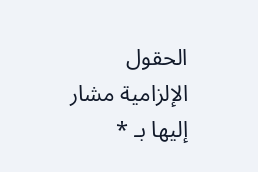الحقول الإلزامية مشار إليها بـ *